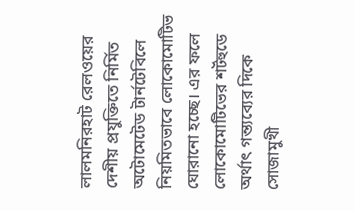লালমনিরহাট রেলওয়ের দেশীয় প্রযুক্তিতে নির্মিত অটোমেটেড টার্নটেবিলে নিয়মিতভাবে লোকোমোটিভ ঘোরানো হচ্ছে। এর ফলে লোকোমোটিভের শর্টহুডে অর্থাৎ গন্ত্যব্যের দিকে সোজামুখী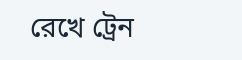রেখে ট্রেন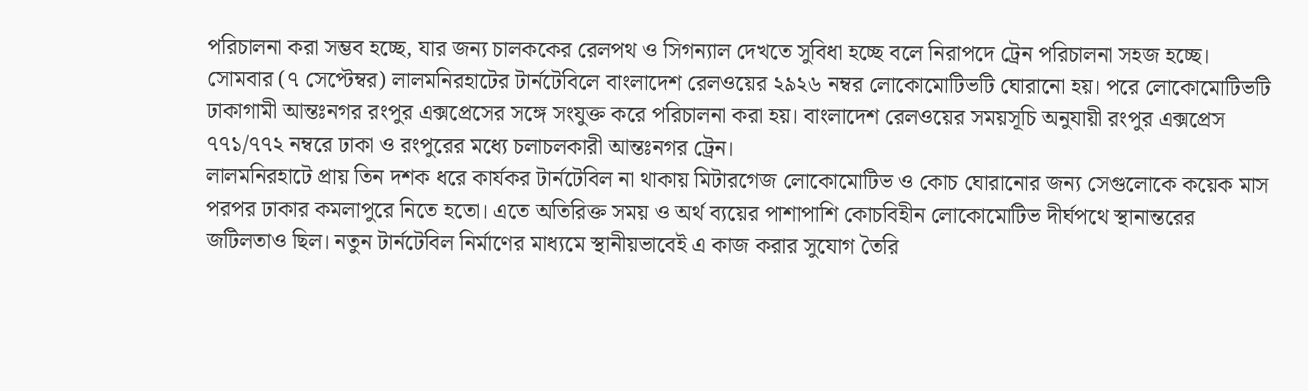পরিচালনা করা সম্ভব হচ্ছে, যার জন্য চালককের রেলপথ ও সিগন্যাল দেখতে সুবিধা হচ্ছে বলে নিরাপদে ট্রেন পরিচালনা সহজ হচ্ছে।
সোমবার (৭ সেপ্টেম্বর) লালমনিরহাটের টার্নটেবিলে বাংলাদেশ রেলওয়ের ২৯২৬ নম্বর লোকোমোটিভটি ঘোরানো হয়। পরে লোকোমোটিভটি ঢাকাগামী আন্তঃনগর রংপুর এক্সপ্রেসের সঙ্গে সংযুক্ত করে পরিচালনা করা হয়। বাংলাদেশ রেলওয়ের সময়সূচি অনুযায়ী রংপুর এক্সপ্রেস ৭৭১/৭৭২ নম্বরে ঢাকা ও রংপুরের মধ্যে চলাচলকারী আন্তঃনগর ট্রেন।
লালমনিরহাটে প্রায় তিন দশক ধরে কার্যকর টার্নটেবিল না থাকায় মিটারগেজ লোকোমোটিভ ও কোচ ঘোরানোর জন্য সেগুলোকে কয়েক মাস পরপর ঢাকার কমলাপুরে নিতে হতো। এতে অতিরিক্ত সময় ও অর্থ ব্যয়ের পাশাপাশি কোচবিহীন লোকোমোটিভ দীর্ঘপথে স্থানান্তরের জটিলতাও ছিল। নতুন টার্নটেবিল নির্মাণের মাধ্যমে স্থানীয়ভাবেই এ কাজ করার সুযোগ তৈরি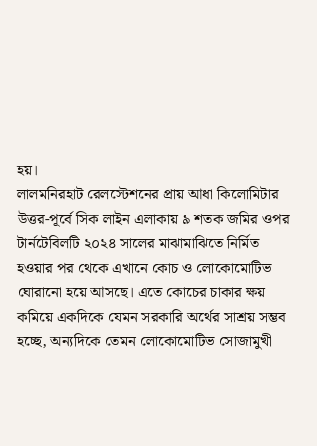হয়।
লালমনিরহাট রেলস্টেশনের প্রায় আধা কিলোমিটার উত্তর-পূর্বে সিক লাইন এলাকায় ৯ শতক জমির ওপর টার্নটেবিলটি ২০২৪ সালের মাঝামাঝিতে নির্মিত হওয়ার পর থেকে এখানে কোচ ও লোকোমোটিভ ঘোরানো হয়ে আসছে। এতে কোচের চাকার ক্ষয় কমিয়ে একদিকে যেমন সরকারি অর্থের সাশ্রয় সম্ভব হচ্ছে, অন্যদিকে তেমন লোকোমোটিভ সোজামুখী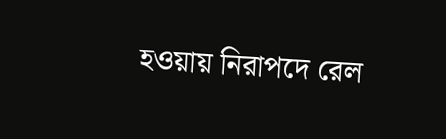হওয়ায় নিরাপদে রেল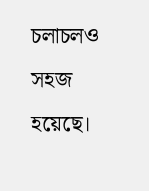চলাচলও সহজ হয়েছে।